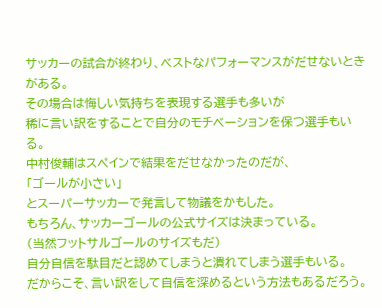サッカーの試合が終わり、ベストなパフォーマンスがだせないときがある。
その場合は悔しい気持ちを表現する選手も多いが
稀に言い訳をすることで自分のモチベーションを保つ選手もいる。
中村俊輔はスペインで結果をだせなかったのだが、
「ゴールが小さい」
とスーパーサッカーで発言して物議をかもした。
もちろん、サッカーゴールの公式サイズは決まっている。
(当然フットサルゴールのサイズもだ)
自分自信を駄目だと認めてしまうと潰れてしまう選手もいる。
だからこそ、言い訳をして自信を深めるという方法もあるだろう。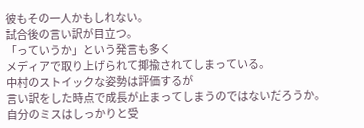彼もその一人かもしれない。
試合後の言い訳が目立つ。
「っていうか」という発言も多く
メディアで取り上げられて揶揄されてしまっている。
中村のストイックな姿勢は評価するが
言い訳をした時点で成長が止まってしまうのではないだろうか。
自分のミスはしっかりと受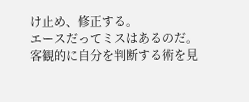け止め、修正する。
エースだってミスはあるのだ。
客観的に自分を判断する術を見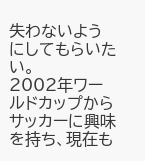失わないようにしてもらいたい。
2002年ワールドカップからサッカーに興味を持ち、現在も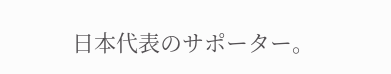日本代表のサポーター。